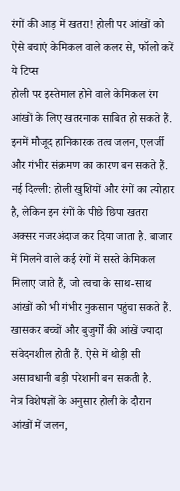रंगों की आड़ में खतरा! होली पर आंखों को ऐसे बचाएं केमिकल वाले कलर से, फॉलो करें ये टिप्स
होली पर इस्तेमाल होने वाले केमिकल रंग आंखों के लिए खतरनाक साबित हो सकते हैं. इनमें मौजूद हानिकारक तत्व जलन, एलर्जी और गंभीर संक्रमण का कारण बन सकते हैं.
नई दिल्ली: होली खुशियों और रंगों का त्योहार है, लेकिन इन रंगों के पीछे छिपा खतरा अक्सर नजरअंदाज कर दिया जाता है. बाजार में मिलने वाले कई रंगों में सस्ते केमिकल मिलाए जाते हैं, जो त्वचा के साथ-साथ आंखों को भी गंभीर नुकसान पहुंचा सकते हैं. खासकर बच्चों और बुजुर्गों की आंखें ज्यादा संवेदनशील होती हैं. ऐसे में थोड़ी सी असावधानी बड़ी परेशानी बन सकती है.
नेत्र विशेषज्ञों के अनुसार होली के दौरान आंखों में जलन,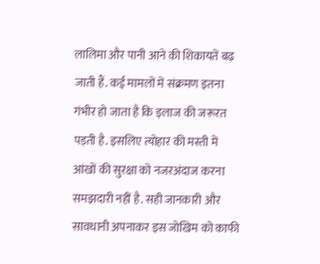लालिमा और पानी आने की शिकायतें बढ़ जाती हैं. कई मामलों में संक्रमण इतना गंभीर हो जाता है कि इलाज की जरूरत पड़ती है. इसलिए त्योहार की मस्ती में आंखों की सुरक्षा को नजरअंदाज करना समझदारी नहीं है. सही जानकारी और सावधानी अपनाकर इस जोखिम को काफी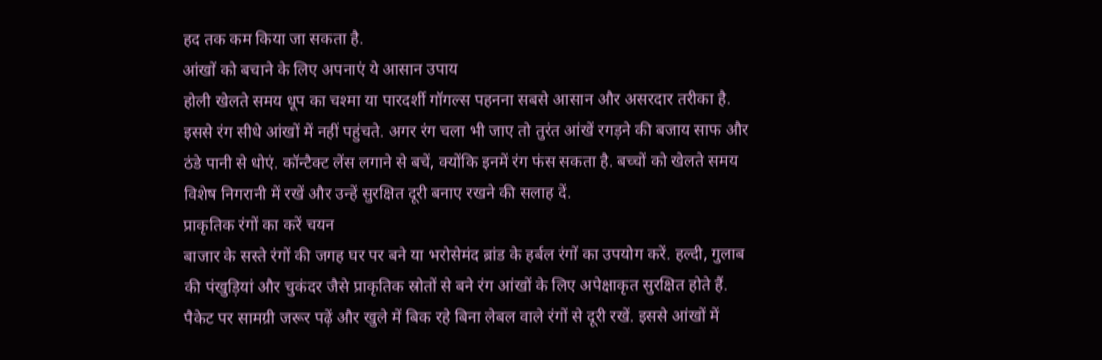हद तक कम किया जा सकता है.
आंखों को बचाने के लिए अपनाएं ये आसान उपाय
होली खेलते समय धूप का चश्मा या पारदर्शी गॉगल्स पहनना सबसे आसान और असरदार तरीका है. इससे रंग सीधे आंखों में नहीं पहुंचते. अगर रंग चला भी जाए तो तुरंत आंखें रगड़ने की बजाय साफ और ठंडे पानी से धोएं. कॉन्टैक्ट लेंस लगाने से बचें, क्योंकि इनमें रंग फंस सकता है. बच्चों को खेलते समय विशेष निगरानी में रखें और उन्हें सुरक्षित दूरी बनाए रखने की सलाह दें.
प्राकृतिक रंगों का करें चयन
बाजार के सस्ते रंगों की जगह घर पर बने या भरोसेमंद ब्रांड के हर्बल रंगों का उपयोग करें. हल्दी, गुलाब की पंखुड़ियां और चुकंदर जैसे प्राकृतिक स्रोतों से बने रंग आंखों के लिए अपेक्षाकृत सुरक्षित होते हैं. पैकेट पर सामग्री जरूर पढ़ें और खुले में बिक रहे बिना लेबल वाले रंगों से दूरी रखें. इससे आंखों में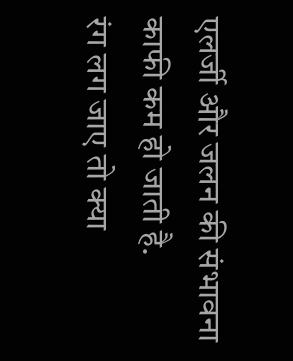एलर्जी और जलन की संभावना काफी कम हो जाती है.
रंग लग जाए तो क्या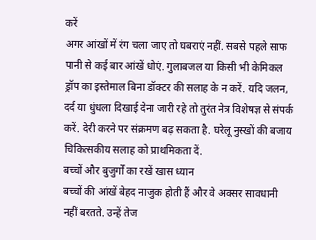करें
अगर आंखों में रंग चला जाए तो घबराएं नहीं. सबसे पहले साफ पानी से कई बार आंखें धोएं. गुलाबजल या किसी भी केमिकल ड्रॉप का इस्तेमाल बिना डॉक्टर की सलाह के न करें. यदि जलन, दर्द या धुंधला दिखाई देना जारी रहे तो तुरंत नेत्र विशेषज्ञ से संपर्क करें. देरी करने पर संक्रमण बढ़ सकता है. घरेलू नुस्खों की बजाय चिकित्सकीय सलाह को प्राथमिकता दें.
बच्चों और बुजुर्गों का रखें खास ध्यान
बच्चों की आंखें बेहद नाजुक होती हैं और वे अक्सर सावधानी नहीं बरतते. उन्हें तेज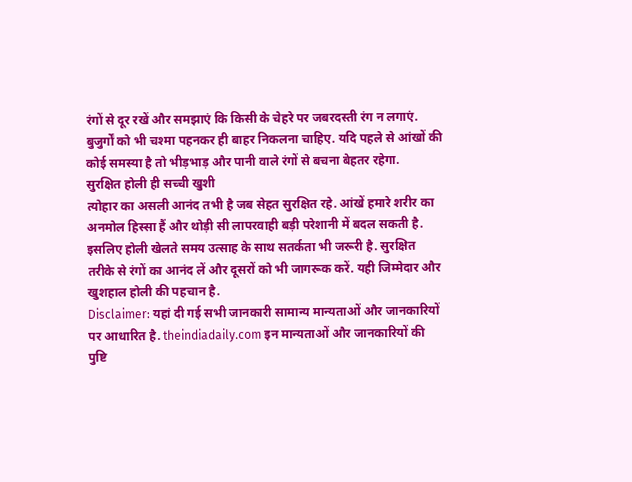रंगों से दूर रखें और समझाएं कि किसी के चेहरे पर जबरदस्ती रंग न लगाएं. बुजुर्गों को भी चश्मा पहनकर ही बाहर निकलना चाहिए. यदि पहले से आंखों की कोई समस्या है तो भीड़भाड़ और पानी वाले रंगों से बचना बेहतर रहेगा.
सुरक्षित होली ही सच्ची खुशी
त्योहार का असली आनंद तभी है जब सेहत सुरक्षित रहे. आंखें हमारे शरीर का अनमोल हिस्सा हैं और थोड़ी सी लापरवाही बड़ी परेशानी में बदल सकती है. इसलिए होली खेलते समय उत्साह के साथ सतर्कता भी जरूरी है. सुरक्षित तरीके से रंगों का आनंद लें और दूसरों को भी जागरूक करें. यही जिम्मेदार और खुशहाल होली की पहचान है.
Disclaimer: यहां दी गई सभी जानकारी सामान्य मान्यताओं और जानकारियों पर आधारित है. theindiadaily.com इन मान्यताओं और जानकारियों की पुष्टि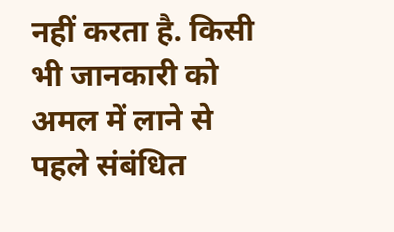नहीं करता है. किसी भी जानकारी को अमल में लाने से पहले संबंधित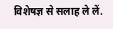विशेषज्ञ से सलाह ले लें.